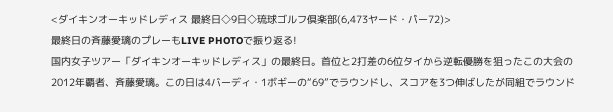<ダイキンオーキッドレディス 最終日◇9日◇琉球ゴルフ倶楽部(6,473ヤード・パー72)>
最終日の斉藤愛璃のプレーもLIVE PHOTOで振り返る!
国内女子ツアー「ダイキンオーキッドレディス」の最終日。首位と2打差の6位タイから逆転優勝を狙ったこの大会の2012年覇者、斉藤愛璃。この日は4バーディ・1ボギーの“69”でラウンドし、スコアを3つ伸ばしたが同組でラウンド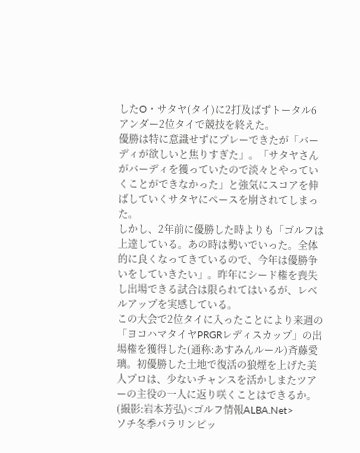したO・サタヤ(タイ)に2打及ばずトータル6アンダー2位タイで競技を終えた。
優勝は特に意識せずにプレーできたが「バーディが欲しいと焦りすぎた」。「サタヤさんがバーディを獲っていたので淡々とやっていくことができなかった」と強気にスコアを伸ばしていくサタヤにペースを崩されてしまった。
しかし、2年前に優勝した時よりも「ゴルフは上達している。あの時は勢いでいった。全体的に良くなってきているので、今年は優勝争いをしていきたい」。昨年にシード権を喪失し出場できる試合は限られてはいるが、レベルアップを実感している。
この大会で2位タイに入ったことにより来週の「ヨコハマタイヤPRGRレディスカップ」の出場権を獲得した(通称:あすみんルール)斉藤愛璃。初優勝した土地で復活の狼煙を上げた美人プロは、少ないチャンスを活かしまたツアーの主役の一人に返り咲くことはできるか。
(撮影:岩本芳弘)<ゴルフ情報ALBA.Net>
ソチ冬季パラリンピッ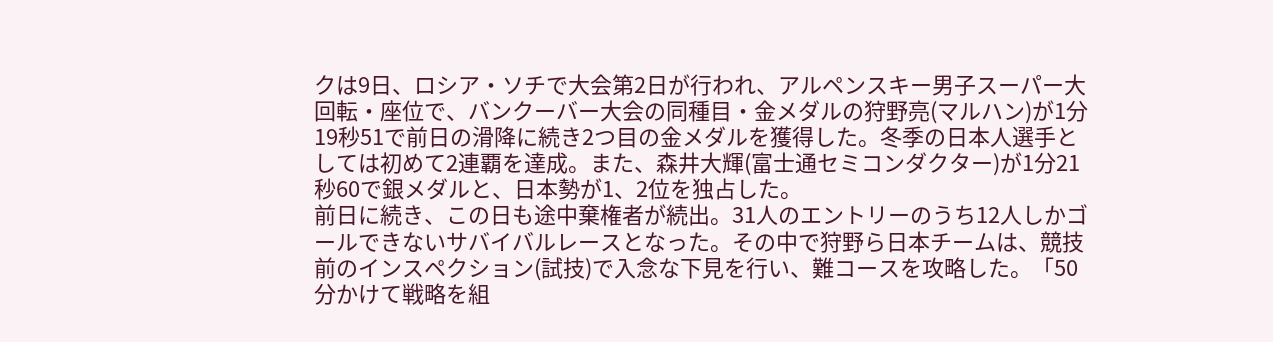クは9日、ロシア・ソチで大会第2日が行われ、アルペンスキー男子スーパー大回転・座位で、バンクーバー大会の同種目・金メダルの狩野亮(マルハン)が1分19秒51で前日の滑降に続き2つ目の金メダルを獲得した。冬季の日本人選手としては初めて2連覇を達成。また、森井大輝(富士通セミコンダクター)が1分21秒60で銀メダルと、日本勢が1、2位を独占した。
前日に続き、この日も途中棄権者が続出。31人のエントリーのうち12人しかゴールできないサバイバルレースとなった。その中で狩野ら日本チームは、競技前のインスペクション(試技)で入念な下見を行い、難コースを攻略した。「50分かけて戦略を組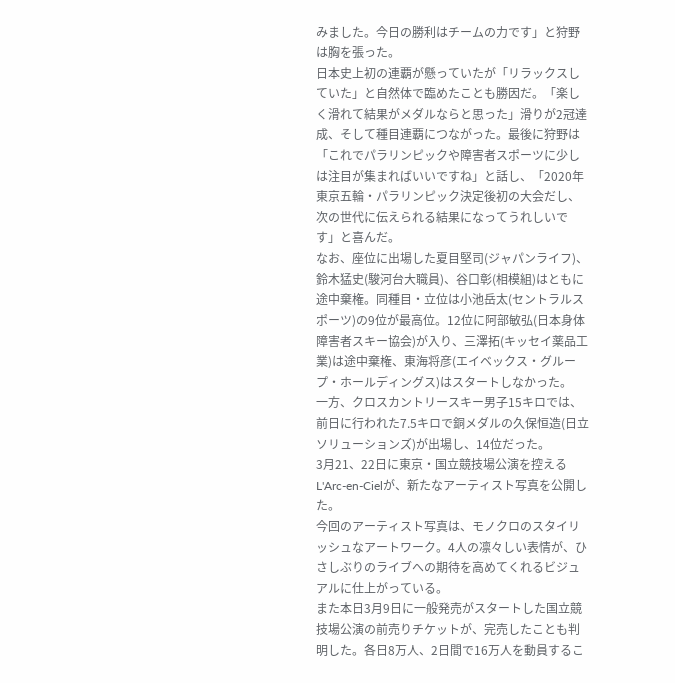みました。今日の勝利はチームの力です」と狩野は胸を張った。
日本史上初の連覇が懸っていたが「リラックスしていた」と自然体で臨めたことも勝因だ。「楽しく滑れて結果がメダルならと思った」滑りが2冠達成、そして種目連覇につながった。最後に狩野は「これでパラリンピックや障害者スポーツに少しは注目が集まればいいですね」と話し、「2020年東京五輪・パラリンピック決定後初の大会だし、次の世代に伝えられる結果になってうれしいです」と喜んだ。
なお、座位に出場した夏目堅司(ジャパンライフ)、鈴木猛史(駿河台大職員)、谷口彰(相模組)はともに途中棄権。同種目・立位は小池岳太(セントラルスポーツ)の9位が最高位。12位に阿部敏弘(日本身体障害者スキー協会)が入り、三澤拓(キッセイ薬品工業)は途中棄権、東海将彦(エイベックス・グループ・ホールディングス)はスタートしなかった。
一方、クロスカントリースキー男子15キロでは、前日に行われた7.5キロで銅メダルの久保恒造(日立ソリューションズ)が出場し、14位だった。
3月21、22日に東京・国立競技場公演を控えるL'Arc-en-Cielが、新たなアーティスト写真を公開した。
今回のアーティスト写真は、モノクロのスタイリッシュなアートワーク。4人の凛々しい表情が、ひさしぶりのライブへの期待を高めてくれるビジュアルに仕上がっている。
また本日3月9日に一般発売がスタートした国立競技場公演の前売りチケットが、完売したことも判明した。各日8万人、2日間で16万人を動員するこ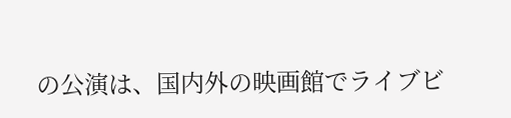の公演は、国内外の映画館でライブビ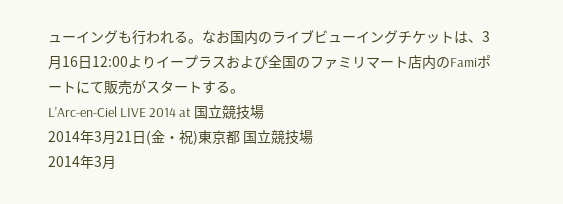ューイングも行われる。なお国内のライブビューイングチケットは、3月16日12:00よりイープラスおよび全国のファミリマート店内のFamiポートにて販売がスタートする。
L'Arc-en-Ciel LIVE 2014 at 国立競技場
2014年3月21日(金・祝)東京都 国立競技場
2014年3月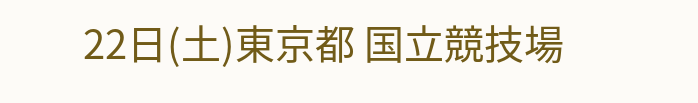22日(土)東京都 国立競技場